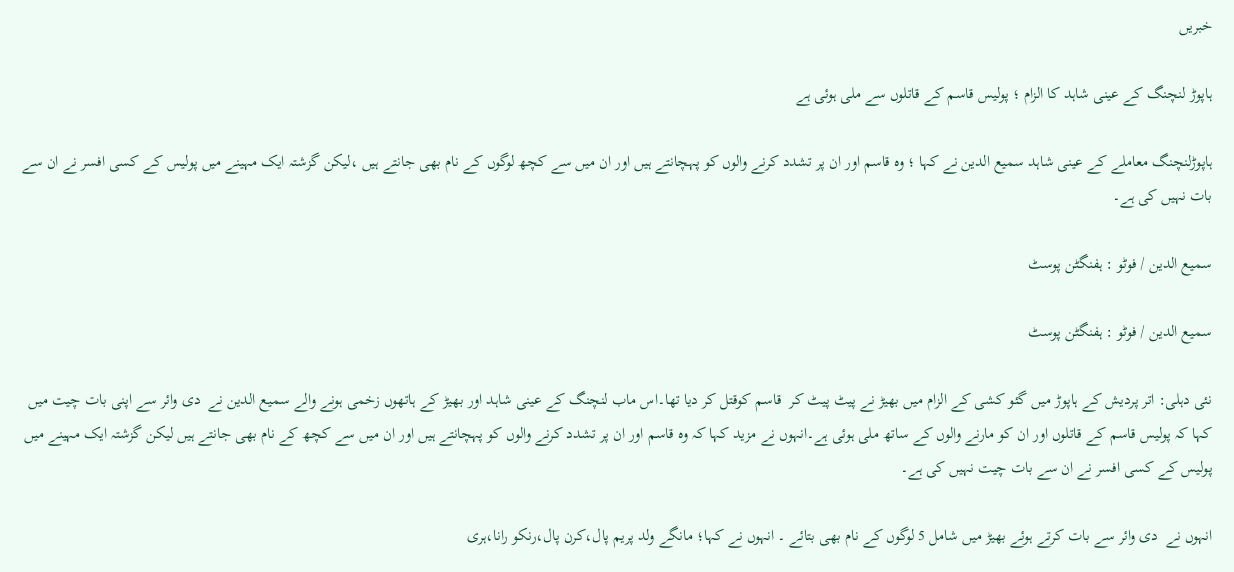خبریں

ہاپوڑ لنچنگ کے عینی شاہد کا الزام ؛ پولیس قاسم کے قاتلوں سے ملی ہوئی ہے

ہاپوڑلنچنگ معاملے کے عینی شاہد سمیع الدین نے کہا ؛ وہ قاسم اور ان پر تشدد کرنے والوں کو پہچانتے ہیں اور ان میں سے کچھ لوگوں کے نام بھی جانتے ہیں ،لیکن گزشتہ ایک مہینے میں پولیس کے کسی افسر نے ان سے بات نہیں کی ہے۔

سمیع الدین / فوٹو : ہفنگٹن پوسٹ

سمیع الدین / فوٹو : ہفنگٹن پوسٹ

نئی دہلی: اتر پردیش کے ہاپوڑ میں گئو کشی کے الزام میں بھیڑ نے پیٹ پیٹ کر  قاسم کوقتل کر دیا تھا۔اس ماب لنچنگ کے عینی شاہد اور بھیڑ کے ہاتھوں زخمی ہونے والے سمیع الدین نے  دی وائر سے اپنی بات چیت میں کہا کہ پولیس قاسم کے قاتلوں اور ان کو مارنے والوں کے ساتھ ملی ہوئی ہے۔انہوں نے مزید کہا کہ وہ قاسم اور ان پر تشدد کرنے والوں کو پہچانتے ہیں اور ان میں سے کچھ کے نام بھی جانتے ہیں لیکن گزشتہ ایک مہینے میں پولیس کے کسی افسر نے ان سے بات چیت نہیں کی ہے۔

انہوں نے  دی وائر سے بات کرتے ہوئے بھیڑ میں شامل 5 لوگوں کے نام بھی بتائے ۔ انہوں نے کہا؛ مانگے ولد پریم پال،کرن پال،رنکو رانا،ہری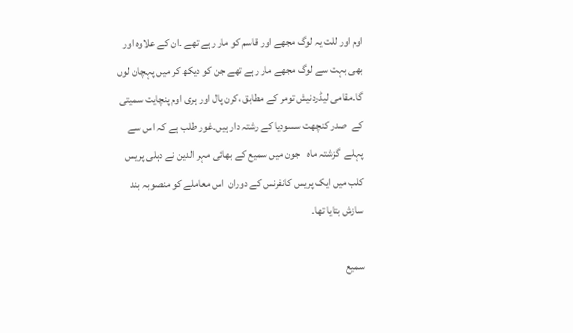اوم اور للت یہ لوگ مجھے اور قاسم کو مار رہے تھے ۔ان کے علاوہ اور بھی بہت سے لوگ مجھے مار رہے تھے جن کو دیکھ کر میں پہچان لوں گا۔مقامی لیڈردنیش تومر کے مطابق ،کرن پال اور ہری اوم پنچایت سمیتی کے  صدر کنچھت سسودیا کے رشتہ دار ہیں۔غور طلب ہے کہ اس سے پہلے  گزشتہ ماہ   جون میں سمیع کے بھائی مہر الدین نے دہلی پریس کلب میں ایک پریس کانفرنس کے دوران  اس معاملے کو منصوبہ بند سازش بتایا تھا۔

سمیع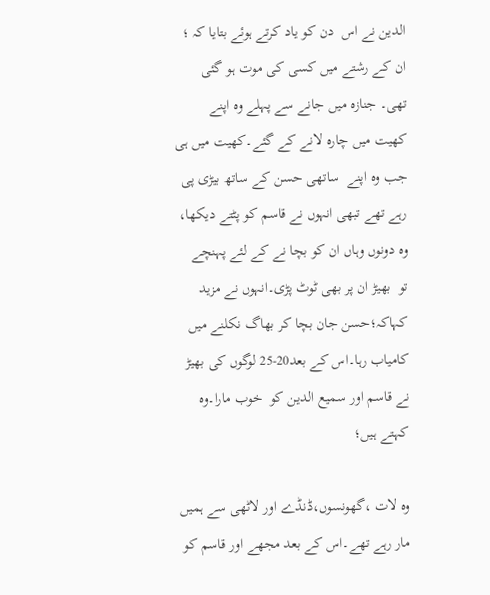الدین نے اس  دن کو یاد کرتے ہوئے بتایا کہ ؛ ان کے رشتے میں کسی کی موت ہو گئی تھی۔ جنازہ میں جانے سے پہلے وہ اپنے کھیت میں چارہ لانے کے گئے۔کھیت میں ہی جب وہ اپنے  ساتھی حسن کے ساتھ بیڑی پی رہے تھے تبھی انہوں نے قاسم کو پٹتے دیکھا، وہ دونوں وہاں ان کو بچا نے کے لئے پہنچے  تو  بھیڑ ان پر بھی ٹوٹ پڑی۔انہوں نے مزید کہاکہ؛حسن جان بچا کر بھاگ نکلنے میں کامیاب رہا۔اس کے بعد20-25 لوگوں کی بھیڑ نے قاسم اور سمیع الدین کو  خوب مارا۔وہ کہتے ہیں؛

وہ لات ،گھونسوں،ڈنڈے اور لاٹھی سے ہمیں مار رہے تھے۔اس کے بعد مجھے اور قاسم کو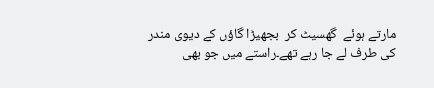مارتے ہوئے  گھسیٹ کر  بجھیڑا گاؤں کے دیوی مندر کی طرف لے جا رہے تھے۔راستے میں جو بھی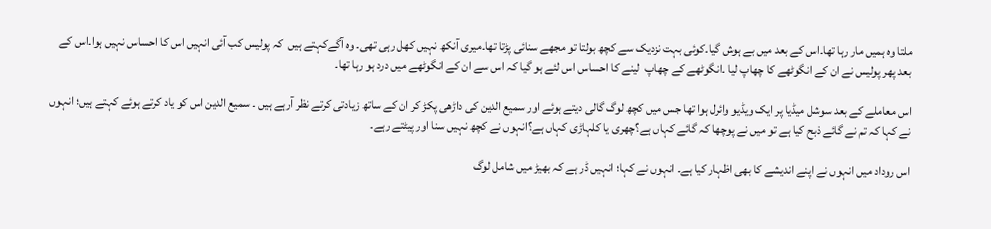ملتا وہ ہمیں مار رہا تھا۔اس کے بعد میں بے ہوش گیا۔کوئی بہت نزدیک سے کچھ بولتا تو مجھے سنائی پڑتا تھا۔میری آنکھ نہیں کھل رہی تھی۔ وہ آگےکہتے ہیں  کہ پولیس کب آئی انہیں اس کا احساس نہیں ہوا۔اس کے بعد پھر پولیس نے ان کے انگوٹھے کا چھاپ لیا ۔انگوٹھے کے چھاپ  لینے کا احساس اس لئے ہو گیا کہ اس سے ان کے انگوٹھے میں درد ہو رہا تھا۔

اس معاملے کے بعد سوشل میڈیا پر ایک ویڈیو وائرل ہوا تھا جس میں کچھ لوگ گالی دیتے ہوئے اور سمیع الدین کی داڑھی پکڑ کر ان کے ساتھ زیادتی کرتے نظر آرہے ہیں ۔ سمیع الدین اس کو یاد کرتے ہوئے کہتے ہیں؛ انہوں نے کہا کہ تم نے گائے ذبح کیا ہے تو میں نے پوچھا کہ گائے کہاں ہے؟چھری یا کلہاڑی کہاں ہے؟انہوں نے کچھ نہیں سنا اور پیٹتے رہے۔

اس روداد میں انہوں نے اپنے اندیشے کا بھی اظہار کیا ہے۔ انہوں نے کہا؛ انہیں ڈر ہے کہ بھیڑ میں شامل لوگ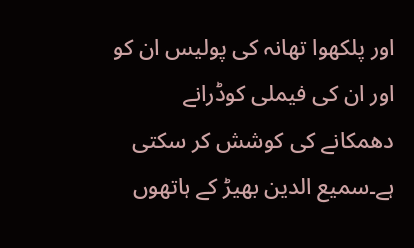اور پلکھوا تھانہ کی پولیس ان کو اور ان کی فیملی کوڈرانے دھمکانے کی کوشش کر سکتی ہے۔سمیع الدین بھیڑ کے ہاتھوں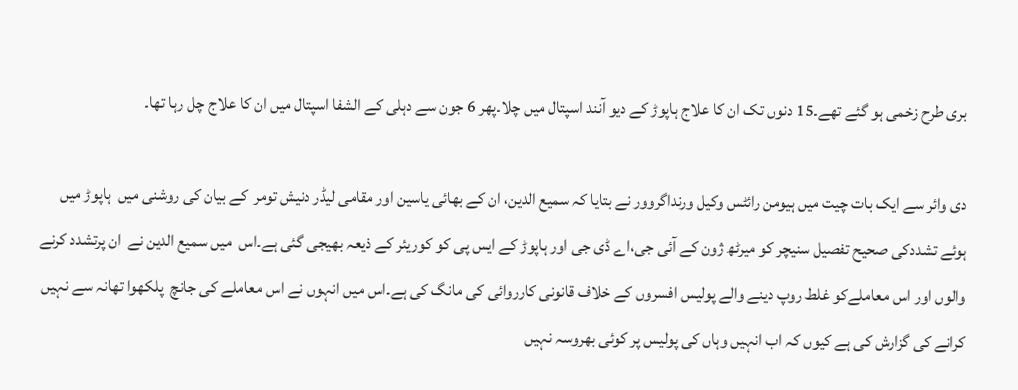بری طرح زخمی ہو گئے تھے۔15 دنوں تک ان کا علاج ہاپوڑ کے دیو آنند اسپتال میں چلا۔پھر 6 جون سے دہلی کے الشفا اسپتال میں ان کا علاج چل رہا تھا۔

دی وائر سے ایک بات چیت میں ہیومن رائٹس وکیل ورنداگروور نے بتایا کہ سمیع الدین، ان کے بھائی یاسین اور مقامی لیڈر دنیش تومر  کے بیان کی روشنی میں  ہاپوڑ میں ہوئے تشددکی صحیح تفصیل سنیچر کو میرٹھ ژون کے آئی جی،اے ڈی جی اور ہاپوڑ کے ایس پی کو کوریئر کے ذیعہ بھیجی گئی ہے۔اس  میں سمیع الدین نے  ان پرتشدد کرنے والوں اور اس معاملےکو غلط روپ دینے والے پولیس افسروں کے خلاف قانونی کارروائی کی مانگ کی ہے۔اس میں انہوں نے اس معاملے کی جانچ  پلکھوا تھانہ سے نہیں کرانے کی گزارش کی ہے کیوں کہ اب انہیں وہاں کی پولیس پر کوئی بھروسہ نہیں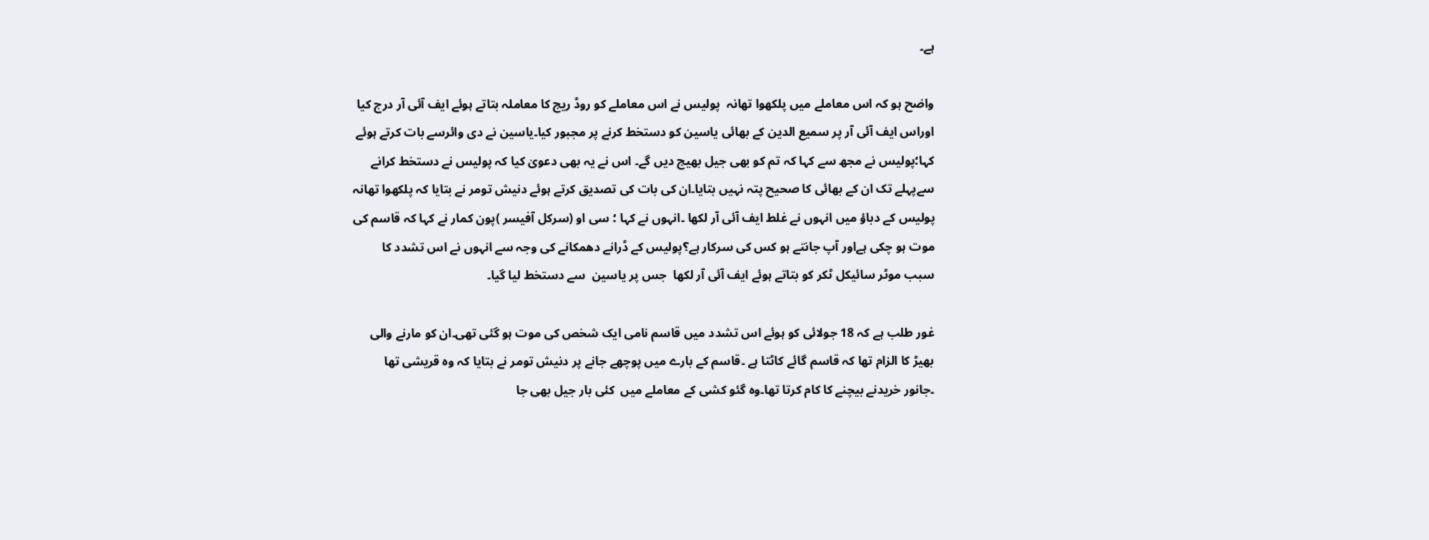ہے۔

واضح ہو کہ اس معاملے میں پلکھوا تھانہ  پولیس نے اس معاملے کو روڈ ریج کا معاملہ بتاتے ہوئے ایف آئی آر درج کیا اوراس ایف آئی آر پر سمیع الدین کے بھائی یاسین کو دستخط کرنے پر مجبور کیا۔یاسین نے دی وائرسے بات کرتے ہوئے کہا؛پولیس نے مجھ سے کہا کہ تم کو بھی جیل بھیج دیں گے۔ اس نے یہ بھی دعویٰ کیا کہ پولیس نے دستخط کرانے سےپہلے تک ان کے بھائی کا صحیح پتہ نہیں بتایا۔ان کی بات کی تصدیق کرتے ہوئے دنیش تومر نے بتایا کہ پلکھوا تھانہ پولیس کے دباؤ میں انہوں نے غلط ایف آئی آر لکھا ۔انہوں نے کہا ؛ سی او (سرکل آفیسر )پون کمار نے کہا کہ قاسم کی موت ہو چکی ہےاور آپ جانتے ہو کس کی سرکار ہے؟پولیس کے ڈرانے دھمکانے کی وجہ سے انہوں نے اس تشدد کا سبب موٹر سائیکل ٹکر کو بتاتے ہوئے ایف آئی آر لکھا  جس پر یاسین  سے دستخط لیا گیا۔

غور طلب ہے کہ 18 جولائی کو ہوئے اس تشدد میں قاسم نامی ایک شخص کی موت ہو گئی تھی۔ان کو مارنے والی بھیڑ کا الزام تھا کہ قاسم گائے کاٹتا ہے ۔قاسم کے بارے میں پوچھے جانے پر دنیش تومر نے بتایا کہ وہ قریشی تھا ۔جانور خریدنے بیچنے کا کام کرتا تھا۔وہ گئو کشی کے معاملے میں  کئی بار جیل بھی جا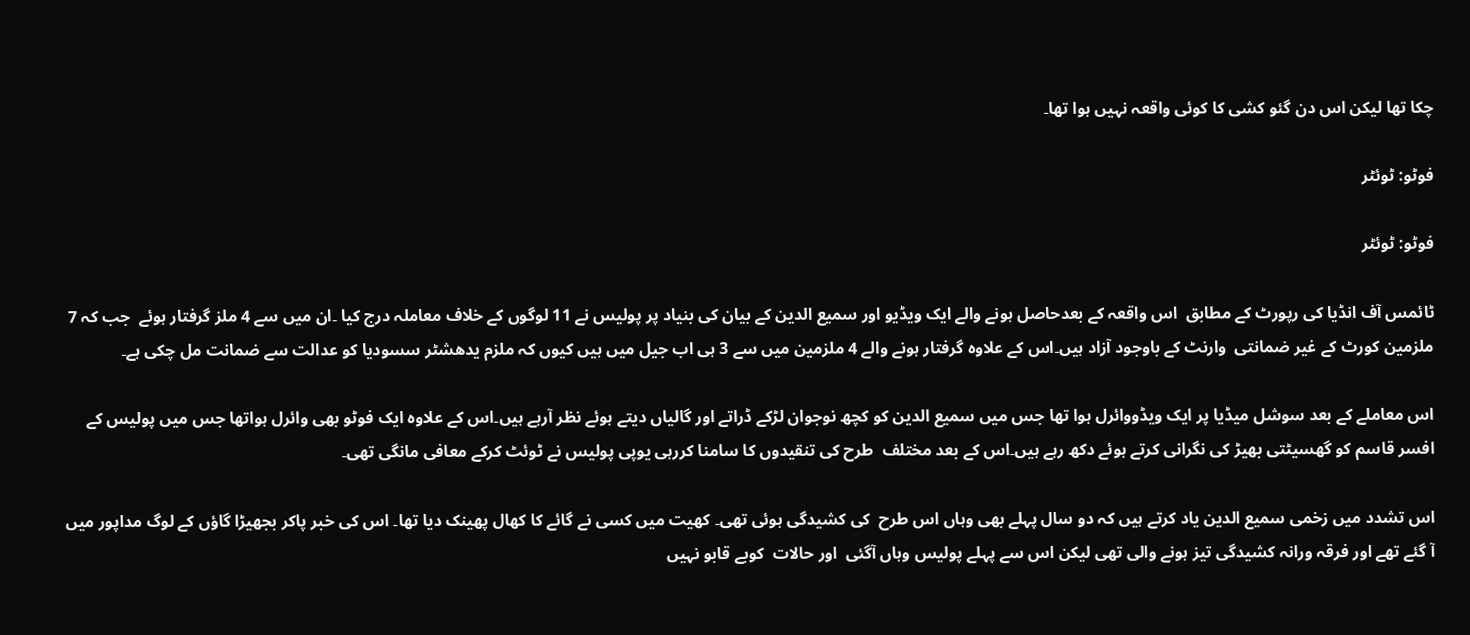چکا تھا لیکن اس دن گئو کشی کا کوئی واقعہ نہیں ہوا تھا۔

فوٹو: ٹوئٹر

فوٹو: ٹوئٹر

ٹائمس آف انڈیا کی رپورٹ کے مطابق  اس واقعہ کے بعدحاصل ہونے والے ایک ویڈیو اور سمیع الدین کے بیان کی بنیاد پر پولیس نے 11 لوگوں کے خلاف معاملہ درج کیا ۔ان میں سے 4 ملز گرفتار ہوئے  جب کہ 7 ملزمین کورٹ کے غیر ضمانتی  وارنٹ کے باوجود آزاد ہیں۔اس کے علاوہ گرفتار ہونے والے 4 ملزمین میں سے 3 ہی اب جیل میں ہیں کیوں کہ ملزم یدھشٹر سسودیا کو عدالت سے ضمانت مل چکی ہے۔

اس معاملے کے بعد سوشل میڈیا پر ایک ویڈووائرل ہوا تھا جس میں سمیع الدین کو کچھ نوجوان لڑکے ڈراتے اور گالیاں دیتے ہوئے نظر آرہے ہیں۔اس کے علاوہ ایک فوٹو بھی وائرل ہواتھا جس میں پولیس کے افسر قاسم کو گھسیٹتی بھیڑ کی نگرانی کرتے ہوئے دکھ رہے ہیں۔اس کے بعد مختلف  طرح کی تنقیدوں کا سامنا کررہی یوپی پولیس نے ٹوئٹ کرکے معافی مانگی تھی۔

اس تشدد میں زخمی سمیع الدین یاد کرتے ہیں کہ دو سال پہلے بھی وہاں اس طرح  کی کشیدگی ہوئی تھی۔ کھیت میں کسی نے گائے کا کھال پھینک دیا تھا۔ اس کی خبر پاکر بجھیڑا گاؤں کے لوگ مداپور میں آ گئے تھے اور فرقہ ورانہ کشیدگی تیز ہونے والی تھی لیکن اس سے پہلے پولیس وہاں آگئی  اور حالات  کوبے قابو نہیں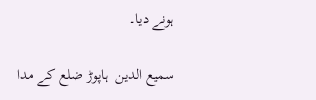ہونے دیا۔

سمیع الدین  ہاپوڑ ضلع کے مدا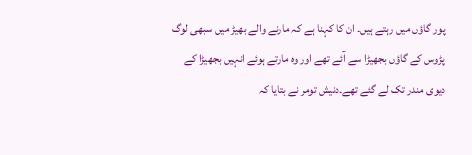پور گاؤں میں رہتے ہیں۔ ان کا کہنا ہے کہ مارنے والے بھیڑ میں سبھی لوگ پڑوس کے گاؤں بجھیڑا سے آئے تھے اور وہ مارتے ہوئے انہیں بجھیڑا کے دیوی مندر تک لے گئے تھے۔دنیش تومر نے بتایا کہ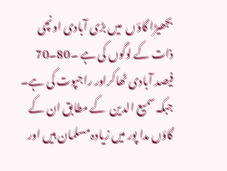بجھیڑا گاؤں  میں بڑی آبادی اونچی ذات کے لوگوں کی ہے ۔80۔70 فیصد آبادی ٹھاکراور راجپوت کی ہے۔ جبکہ سمیع الدین  کے مطابق ان کے گاؤں مدا پور میں زیادہ مسلمان ہیں اور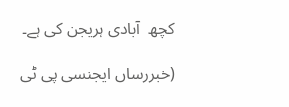کچھ  آبادی ہریجن کی ہے۔

(خبررساں ایجنسی پی ٹی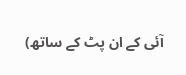آئی کے ان پٹ کے ساتھ)